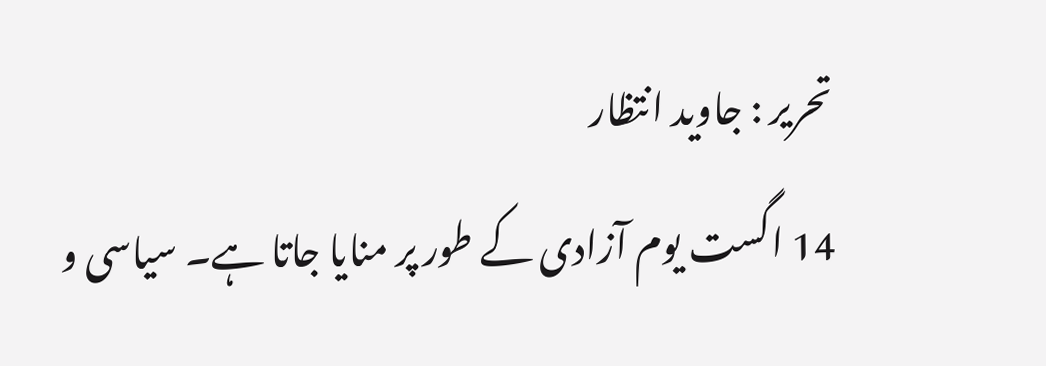تحریر : جاوید انتظار
14 اگست یوم آزادی کے طور پر منایا جاتا ہے۔ سیاسی و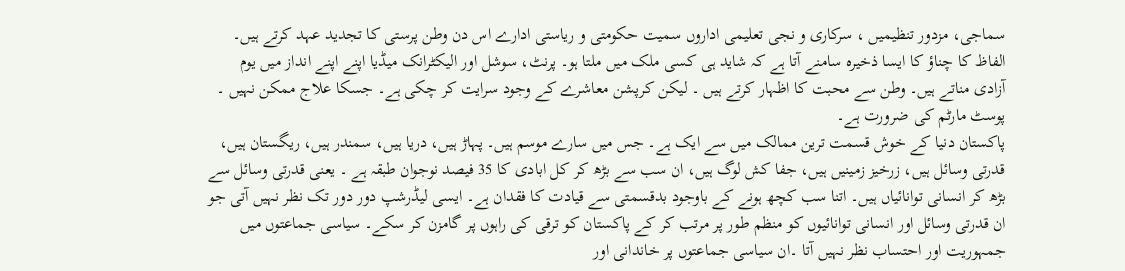سماجی، مزدور تنظیمیں ، سرکاری و نجی تعلیمی اداروں سمیت حکومتی و ریاستی ادارے اس دن وطن پرستی کا تجدید عہد کرتے ہیں۔ الفاظ کا چناؤ کا ایسا ذخیرہ سامنے آتا ہے کہ شاید ہی کسی ملک میں ملتا ہو۔ پرنٹ، سوشل اور الیکٹرانک میڈیا اپنے اپنے انداز میں یوم آزادی مناتے ہیں۔ وطن سے محبت کا اظہار کرتے ہیں ۔ لیکن کرپشن معاشرے کے وجود سرایت کر چکی ہے۔ جسکا علاج ممکن نہیں ۔ پوسٹ مارٹم کی ضرورت ہے۔
پاکستان دنیا کے خوش قسمت ترین ممالک میں سے ایک ہے۔ جس میں سارے موسم ہیں۔ پہاڑ ہیں، دریا ہیں، سمندر ہیں، ریگستان ہیں، قدرتی وسائل ہیں، زرخیز زمینیں ہیں، جفا کش لوگ ہیں، ان سب سے بڑھ کر کل ابادی کا 35 فیصد نوجوان طبقہ ہے ۔ یعنی قدرتی وسائل سے بڑھ کر انسانی توانائیاں ہیں۔ اتنا سب کچھ ہونے کے باوجود بدقسمتی سے قیادت کا فقدان ہے۔ ایسی لیڈرشپ دور دور تک نظر نہیں آتی جو ان قدرتی وسائل اور انسانی توانائیوں کو منظم طور پر مرتب کر کے پاکستان کو ترقی کی راہوں پر گامزن کر سکے۔ سیاسی جماعتوں میں جمہوریت اور احتساب نظر نہیں آتا ۔ان سیاسی جماعتوں پر خاندانی اور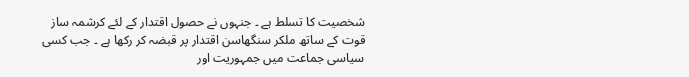شخصیت کا تسلط ہے ۔ جنہوں نے حصول اقتدار کے لئے کرشمہ ساز قوت کے ساتھ ملکر سنگھاسن اقتدار پر قبضہ کر رکھا ہے ۔ جب کسی سیاسی جماعت میں جمہوریت اور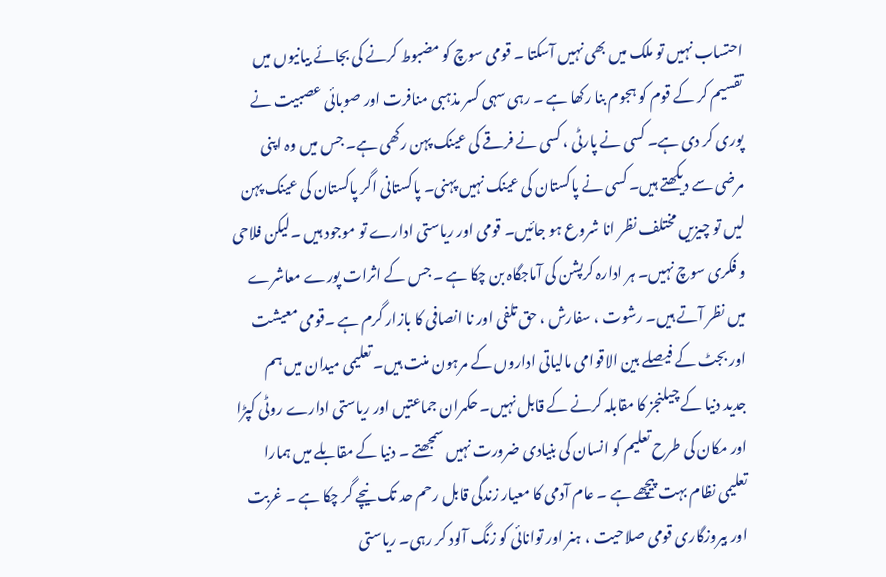احتساب نہیں تو ملک میں بھی نہیں آسکتا ۔ قومی سوچ کو مضبوط کرنے کی بجائے بیانیوں میں تقسیم کر کے قوم کو ہجوم بنا رکھا ہے ۔ رہی سہی کسر مذہبی منافرت اور صوبائی عصبیت نے پوری کر دی ہے۔ کسی نے پارٹی ، کسی نے فرقے کی عینک پہن رکھی ہے۔ جس میں وہ اپنی مرضی سے دیکھتے ہیں۔ کسی نے پاکستان کی عینک نہیں پہنی۔ پاکستانی اگر پاکستان کی عینک پہن لیں تو چیزیں مختلف نظر انا شروع ہو جائیں۔ قومی اور ریاستی ادارے تو موجود ہیں ۔لیکن فلاحی و فکری سوچ نہیں۔ ہر ادارہ کرپشن کی آماجگاہ بن چکا ہے ۔ جس کے اثرات پورے معاشرے میں نظر آتے ہیں۔ رشوت ، سفارش ، حق تلفی اور نا انصافی کا بازار گرم ہے ۔قومی معیشت اور بجٹ کے فیصلے بین الاقوامی مالیاتی اداروں کے مرہون منت ہیں۔ تعلیمی میدان میں ہم جدید دنیا کے چیلنجز کا مقابلہ کرنے کے قابل نہیں۔ حکمران جماعتیں اور ریاستی ادارے روٹی کپڑا اور مکان کی طرح تعلیم کو انسان کی بنیادی ضرورت نہیں سمجھتے ۔ دنیا کے مقابلے میں ہمارا تعلیمی نظام بہت پیچھے ہے ۔ عام آدمی کا معیار زندگی قابل رحم حد تک نیچے گر چکا ہے ۔ غربت اور بیروزگاری قومی صلاحیت ، ہنر اور توانائی کو زنگ آلود کر رہی۔ ریاستی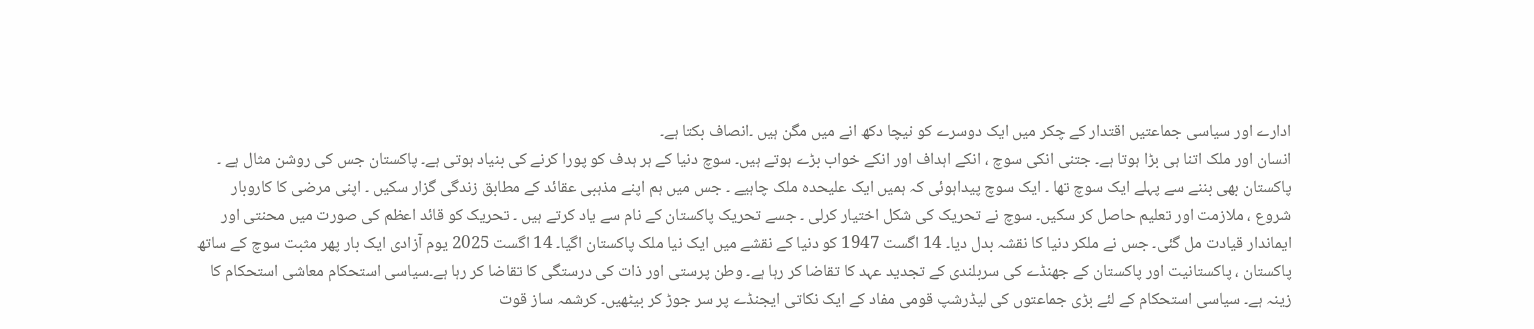ادارے اور سیاسی جماعتیں اقتدار کے چکر میں ایک دوسرے کو نیچا دکھ انے میں مگن ہیں ۔انصاف بکتا ہے۔
انسان اور ملک اتنا ہی بڑا ہوتا ہے۔ جتنی انکی سوچ ، انکے اہداف اور انکے خواب بڑے ہوتے ہیں۔ سوچ دنیا کے ہر ہدف کو پورا کرنے کی بنیاد ہوتی ہے۔ پاکستان جس کی روشن مثال ہے ۔ پاکستان بھی بننے سے پہلے ایک سوچ تھا ۔ ایک سوچ پیداہوئی کہ ہمیں ایک علیحدہ ملک چاہیے ۔ جس میں ہم اپنے مذہبی عقائد کے مطابق زندگی گزار سکیں ۔ اپنی مرضی کا کاروبار شروع ، ملازمت اور تعلیم حاصل کر سکیں۔ سوچ نے تحریک کی شکل اختیار کرلی ۔ جسے تحریک پاکستان کے نام سے یاد کرتے ہیں ۔ تحریک کو قائد اعظم کی صورت میں محنتی اور ایماندار قیادت مل گئی۔ جس نے ملکر دنیا کا نقشہ بدل دیا۔ 14 اگست 1947 کو دنیا کے نقشے میں ایک نیا ملک پاکستان اگیا۔ 14 اگست 2025 یوم آزادی ایک بار پھر مثبت سوچ کے ساتھ پاکستان ، پاکستانیت اور پاکستان کے جھنڈے کی سربلندی کے تجدید عہد کا تقاضا کر رہا ہے۔ وطن پرستی اور ذات کی درستگی کا تقاضا کر رہا ہے۔سیاسی استحکام معاشی استحکام کا زینہ ہے۔ سیاسی استحکام کے لئے بڑی جماعتوں کی لیڈرشپ قومی مفاد کے ایک نکاتی ایجنڈے پر سر جوڑ کر بیٹھیں۔ کرشمہ ساز قوت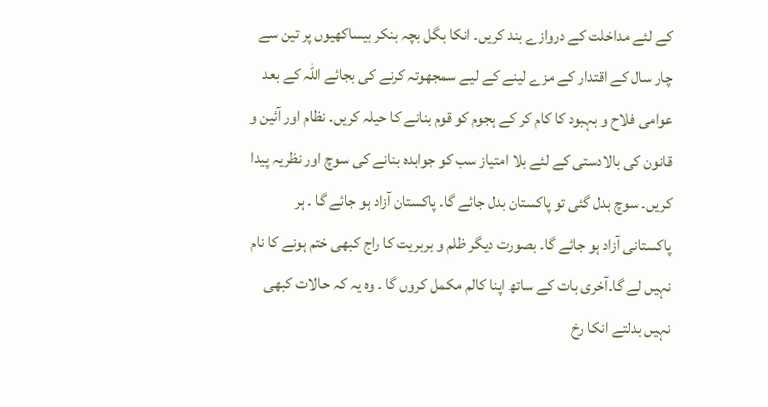کے لئے مداخلت کے دروازے بند کریں۔ انکا بگل بچہ بنکر بیساکھیوں پر تین سے چار سال کے اقتدار کے مزے لینے کے لیے سمجھوتہ کرنے کی بجائے اللہ کے بعد عوامی فلاح و بہبود کا کام کر کے ہجوم کو قوم بنانے کا حیلہ کریں۔ نظام اور آئین و قانون کی بالادستی کے لئے بلا امتیاز سب کو جوابدہ بنانے کی سوچ اور نظریہ پیدا کریں۔ سوچ بدل گئی تو پاکستان بدل جائے گا۔ پاکستان آزاد ہو جائے گا ۔ ہر پاکستانی آزاد ہو جائے گا۔ بصورت دیگر ظلم و بربریت کا راج کبھی ختم ہونے کا نام نہیں لے گا۔آخری بات کے ساتھ اپنا کالم مکمل کروں گا ۔ وہ یہ کہ حالات کبھی نہیں بدلتے انکا رخ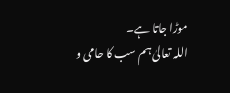موڑا جاتا ہے۔
اللہ تعالیٰ ہم سب کا حامی و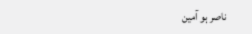ناصر ہو آمین